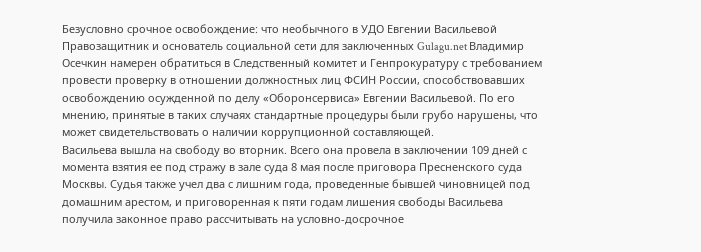Безусловно срочное освобождение: что необычного в УДО Евгении Васильевой
Правозащитник и основатель социальной сети для заключенных Gulagu.net Владимир Осечкин намерен обратиться в Следственный комитет и Генпрокуратуру с требованием провести проверку в отношении должностных лиц ФСИН России, способствовавших освобождению осужденной по делу «Оборонсервиса» Евгении Васильевой. По его мнению, принятые в таких случаях стандартные процедуры были грубо нарушены, что может свидетельствовать о наличии коррупционной составляющей.
Васильева вышла на свободу во вторник. Всего она провела в заключении 109 дней с момента взятия ее под стражу в зале суда 8 мая после приговора Пресненского суда Москвы. Судья также учел два с лишним года, проведенные бывшей чиновницей под домашним арестом, и приговоренная к пяти годам лишения свободы Васильева получила законное право рассчитывать на условно-досрочное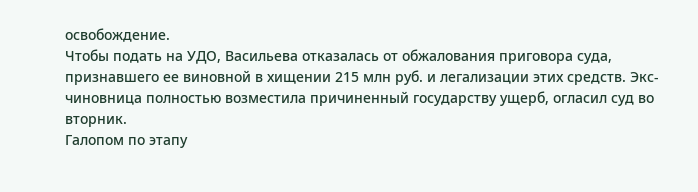освобождение.
Чтобы подать на УДО, Васильева отказалась от обжалования приговора суда, признавшего ее виновной в хищении 215 млн руб. и легализации этих средств. Экс-чиновница полностью возместила причиненный государству ущерб, огласил суд во вторник.
Галопом по этапу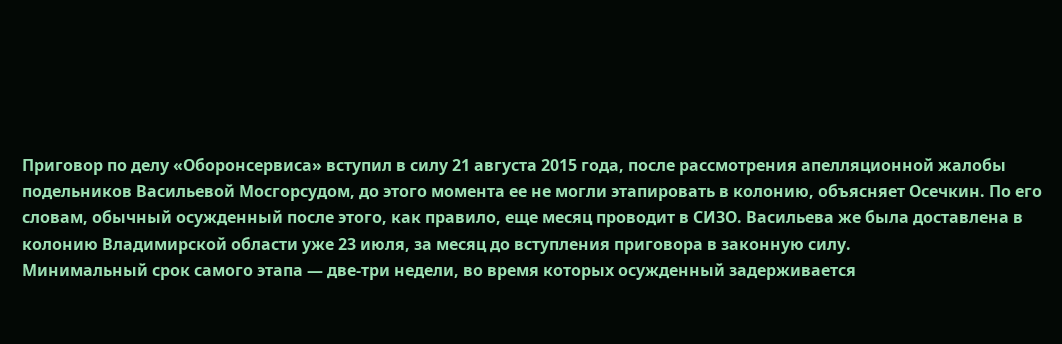Приговор по делу «Оборонсервиса» вступил в силу 21 августа 2015 года, после рассмотрения апелляционной жалобы подельников Васильевой Мосгорсудом, до этого момента ее не могли этапировать в колонию, объясняет Осечкин. По его словам, обычный осужденный после этого, как правило, еще месяц проводит в СИЗО. Васильева же была доставлена в колонию Владимирской области уже 23 июля, за месяц до вступления приговора в законную силу.
Минимальный срок самого этапа — две-три недели, во время которых осужденный задерживается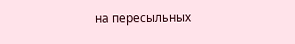на пересыльных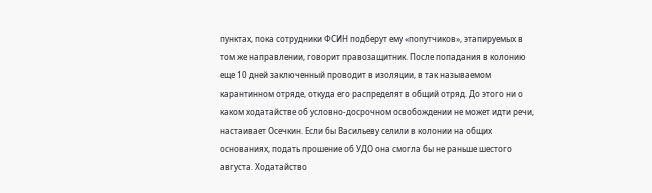пунктах, пока сотрудники ФСИН подберут ему «попутчиков», этапируемых в том же направлении, говорит правозащитник. После попадания в колонию еще 10 дней заключенный проводит в изоляции, в так называемом карантинном отряде, откуда его распределят в общий отряд. До этого ни о каком ходатайстве об условно-досрочном освобождении не может идти речи, настаивает Осечкин. Если бы Васильеву селили в колонии на общих основаниях, подать прошение об УДО она смогла бы не раньше шестого августа. Ходатайство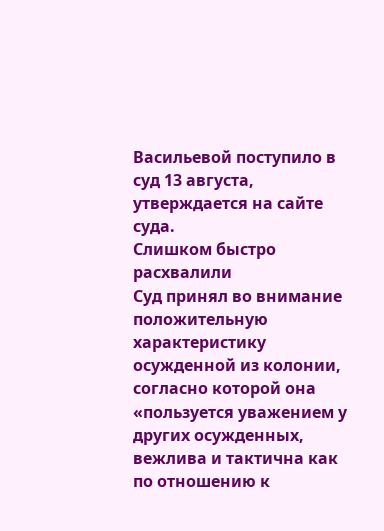Васильевой поступило в суд 13 августа, утверждается на сайте суда.
Слишком быстро расхвалили
Суд принял во внимание положительную характеристику осужденной из колонии, согласно которой она «пользуется уважением у других осужденных, вежлива и тактична как по отношению к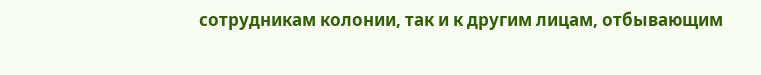сотрудникам колонии, так и к другим лицам, отбывающим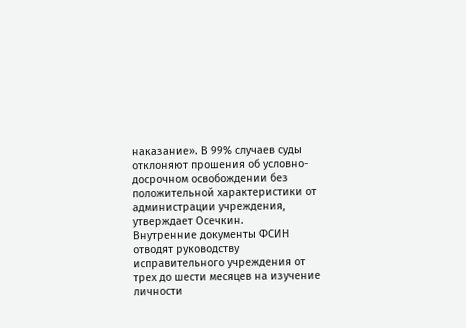наказание». В 99% случаев суды отклоняют прошения об условно-досрочном освобождении без положительной характеристики от администрации учреждения, утверждает Осечкин.
Внутренние документы ФСИН отводят руководству исправительного учреждения от трех до шести месяцев на изучение личности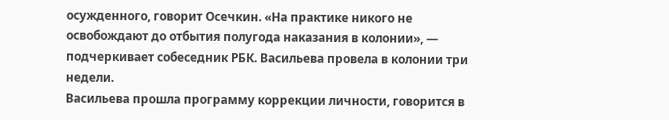осужденного, говорит Осечкин. «На практике никого не освобождают до отбытия полугода наказания в колонии», — подчеркивает собеседник РБК. Васильева провела в колонии три недели.
Васильева прошла программу коррекции личности, говорится в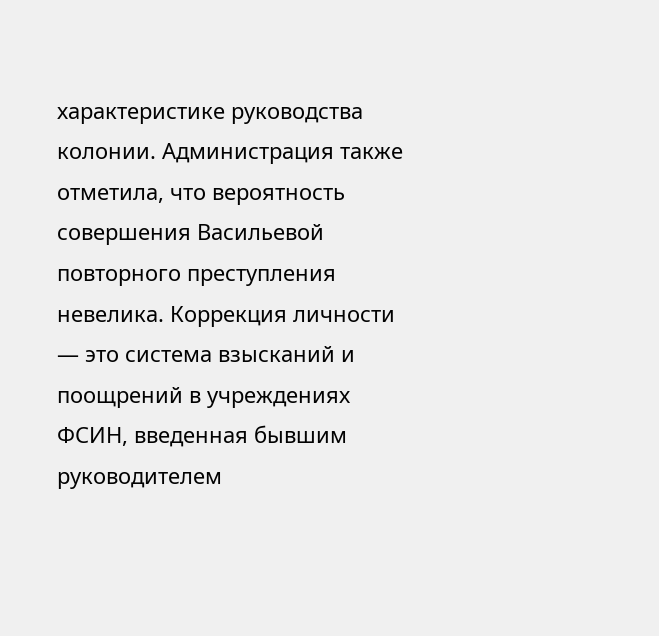характеристике руководства колонии. Администрация также отметила, что вероятность совершения Васильевой повторного преступления невелика. Коррекция личности — это система взысканий и поощрений в учреждениях ФСИН, введенная бывшим руководителем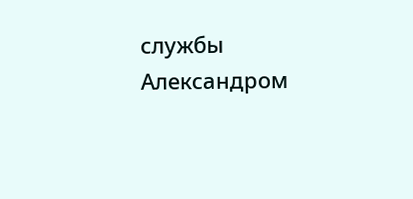службы Александром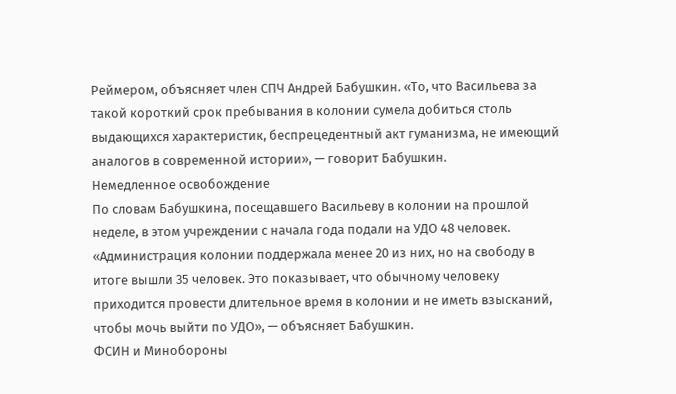Реймером, объясняет член СПЧ Андрей Бабушкин. «То, что Васильева за такой короткий срок пребывания в колонии сумела добиться столь выдающихся характеристик, беспрецедентный акт гуманизма, не имеющий аналогов в современной истории», — говорит Бабушкин.
Немедленное освобождение
По словам Бабушкина, посещавшего Васильеву в колонии на прошлой неделе, в этом учреждении с начала года подали на УДО 48 человек. «Администрация колонии поддержала менее 20 из них, но на свободу в итоге вышли 35 человек. Это показывает, что обычному человеку приходится провести длительное время в колонии и не иметь взысканий, чтобы мочь выйти по УДО», — объясняет Бабушкин.
ФСИН и Минобороны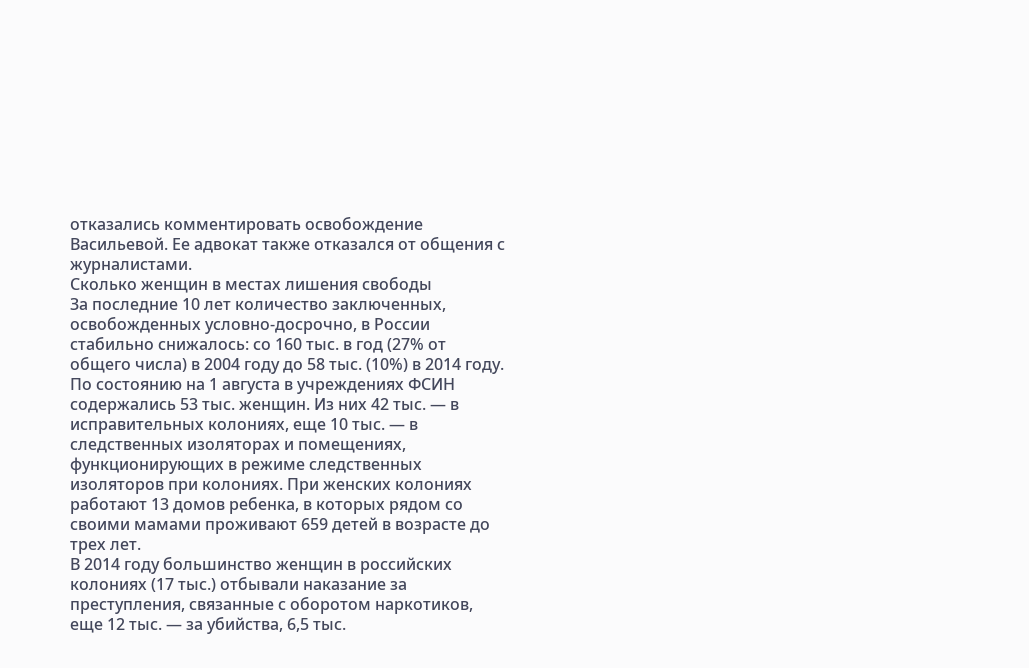отказались комментировать освобождение Васильевой. Ее адвокат также отказался от общения с журналистами.
Сколько женщин в местах лишения свободы
За последние 10 лет количество заключенных, освобожденных условно-досрочно, в России стабильно снижалось: со 160 тыс. в год (27% от общего числа) в 2004 году до 58 тыс. (10%) в 2014 году.
По состоянию на 1 августа в учреждениях ФСИН содержались 53 тыс. женщин. Из них 42 тыс. — в исправительных колониях, еще 10 тыс. — в следственных изоляторах и помещениях, функционирующих в режиме следственных изоляторов при колониях. При женских колониях работают 13 домов ребенка, в которых рядом со своими мамами проживают 659 детей в возрасте до трех лет.
В 2014 году большинство женщин в российских колониях (17 тыс.) отбывали наказание за преступления, связанные с оборотом наркотиков, еще 12 тыс. — за убийства, 6,5 тыс.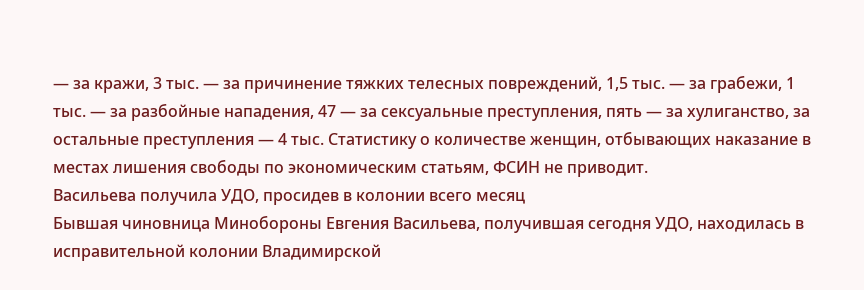— за кражи, 3 тыс. — за причинение тяжких телесных повреждений, 1,5 тыс. — за грабежи, 1 тыс. — за разбойные нападения, 47 — за сексуальные преступления, пять — за хулиганство, за остальные преступления — 4 тыс. Статистику о количестве женщин, отбывающих наказание в местах лишения свободы по экономическим статьям, ФСИН не приводит.
Васильева получила УДО, просидев в колонии всего месяц
Бывшая чиновница Минобороны Евгения Васильева, получившая сегодня УДО, находилась в исправительной колонии Владимирской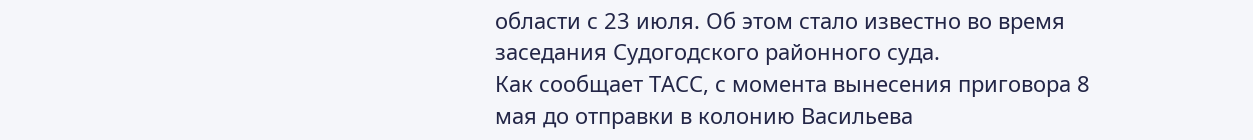области с 23 июля. Об этом стало известно во время заседания Судогодского районного суда.
Как сообщает ТАСС, с момента вынесения приговора 8 мая до отправки в колонию Васильева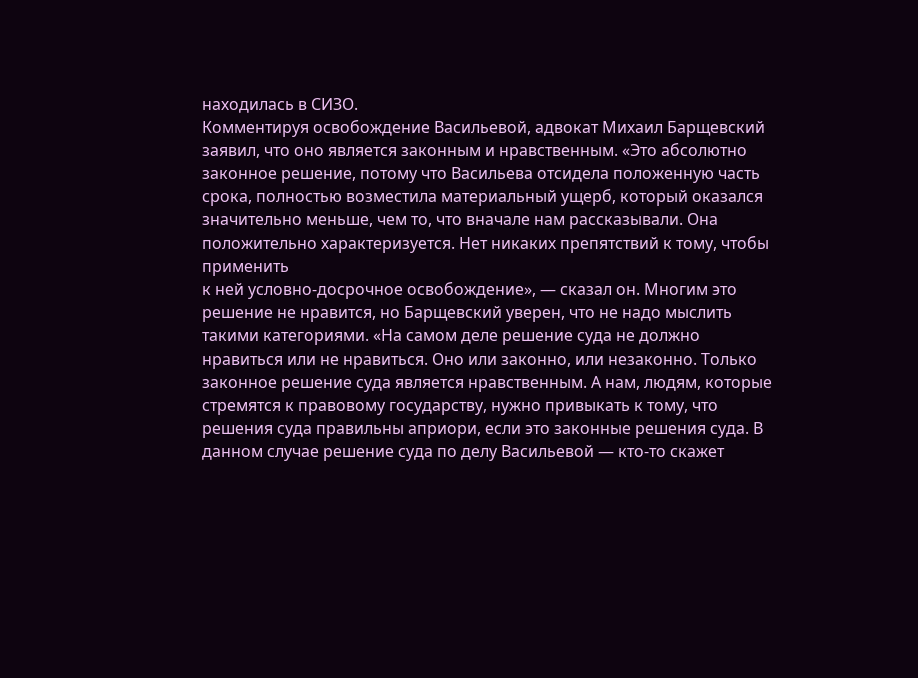находилась в СИЗО.
Комментируя освобождение Васильевой, адвокат Михаил Барщевский заявил, что оно является законным и нравственным. «Это абсолютно законное решение, потому что Васильева отсидела положенную часть срока, полностью возместила материальный ущерб, который оказался значительно меньше, чем то, что вначале нам рассказывали. Она положительно характеризуется. Нет никаких препятствий к тому, чтобы применить
к ней условно-досрочное освобождение», — сказал он. Многим это решение не нравится, но Барщевский уверен, что не надо мыслить такими категориями. «На самом деле решение суда не должно нравиться или не нравиться. Оно или законно, или незаконно. Только законное решение суда является нравственным. А нам, людям, которые стремятся к правовому государству, нужно привыкать к тому, что решения суда правильны априори, если это законные решения суда. В данном случае решение суда по делу Васильевой — кто-то скажет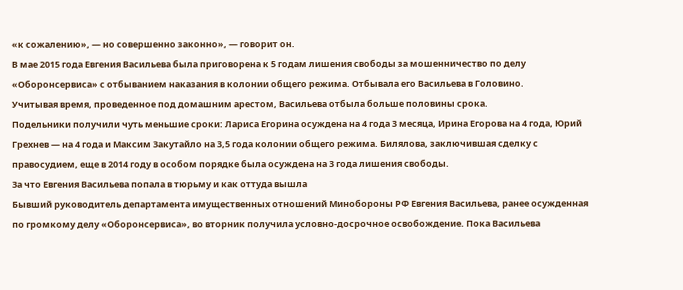«к сожалению», — но совершенно законно», — говорит он.
В мае 2015 года Евгения Васильева была приговорена к 5 годам лишения свободы за мошенничество по делу «Оборонсервиса» с отбыванием наказания в колонии общего режима. Отбывала его Васильева в Головино.
Учитывая время, проведенное под домашним арестом, Васильева отбыла больше половины срока.
Подельники получили чуть меньшие сроки: Лариса Егорина осуждена на 4 года 3 месяца, Ирина Егорова на 4 года, Юрий Грехнев — на 4 года и Максим Закутайло на 3,5 года колонии общего режима. Билялова, заключившая сделку с правосудием, еще в 2014 году в особом порядке была осуждена на 3 года лишения свободы.
За что Евгения Васильева попала в тюрьму и как оттуда вышла
Бывший руководитель департамента имущественных отношений Минобороны РФ Евгения Васильева, ранее осужденная по громкому делу «Оборонсервиса», во вторник получила условно-досрочное освобождение. Пока Васильева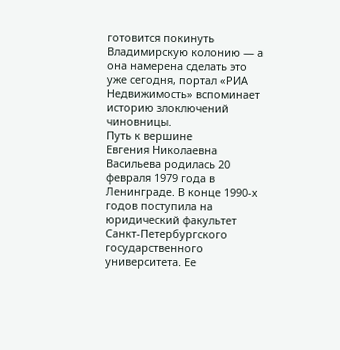готовится покинуть Владимирскую колонию — а она намерена сделать это уже сегодня, портал «РИА Недвижимость» вспоминает историю злоключений чиновницы.
Путь к вершине
Евгения Николаевна Васильева родилась 20 февраля 1979 года в Ленинграде. В конце 1990-х годов поступила на юридический факультет Санкт-Петербургского государственного университета. Ее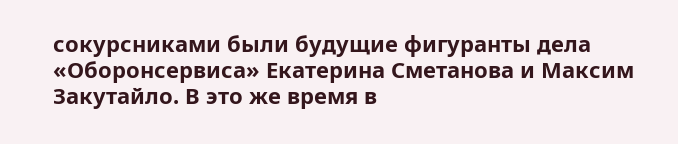сокурсниками были будущие фигуранты дела «Оборонсервиса» Екатерина Сметанова и Максим Закутайло. В это же время в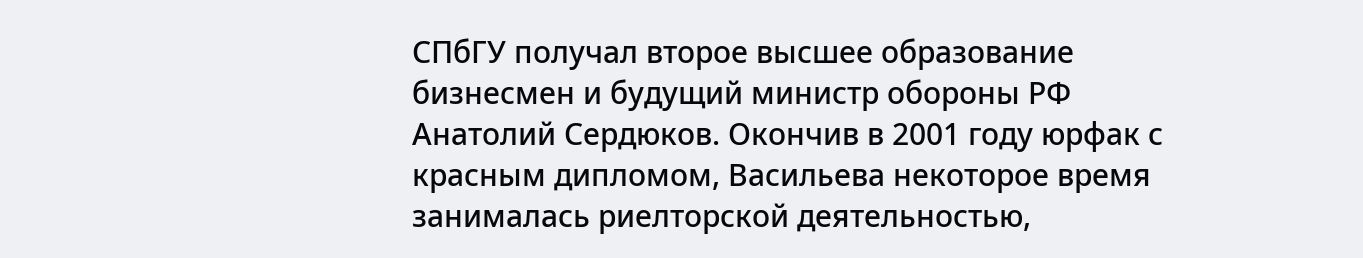СПбГУ получал второе высшее образование бизнесмен и будущий министр обороны РФ Анатолий Сердюков. Окончив в 2001 году юрфак с красным дипломом, Васильева некоторое время занималась риелторской деятельностью,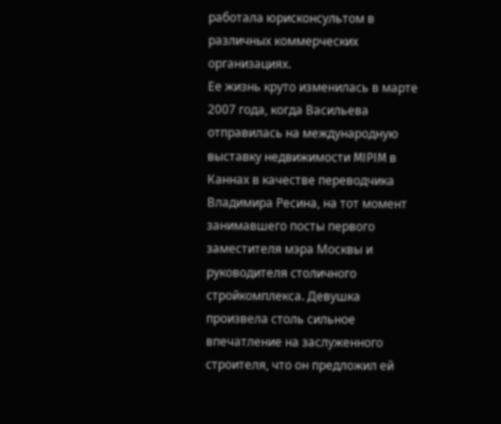работала юрисконсультом в различных коммерческих организациях.
Ее жизнь круто изменилась в марте 2007 года, когда Васильева отправилась на международную выставку недвижимости MIPIM в Каннах в качестве переводчика Владимира Ресина, на тот момент занимавшего посты первого заместителя мэра Москвы и руководителя столичного стройкомплекса. Девушка произвела столь сильное впечатление на заслуженного строителя, что он предложил ей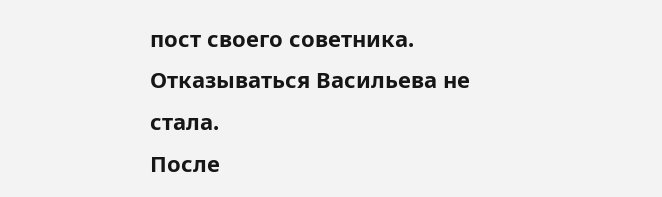пост своего советника. Отказываться Васильева не стала.
После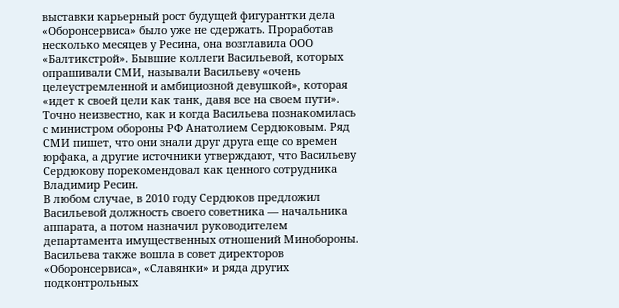выставки карьерный рост будущей фигурантки дела «Оборонсервиса» было уже не сдержать. Проработав несколько месяцев у Ресина, она возглавила ООО «Балтикстрой». Бывшие коллеги Васильевой, которых опрашивали СМИ, называли Васильеву «очень целеустремленной и амбициозной девушкой», которая «идет к своей цели как танк, давя все на своем пути».
Точно неизвестно, как и когда Васильева познакомилась с министром обороны РФ Анатолием Сердюковым. Ряд СМИ пишет, что они знали друг друга еще со времен юрфака, а другие источники утверждают, что Васильеву Сердюкову порекомендовал как ценного сотрудника Владимир Ресин.
В любом случае, в 2010 году Сердюков предложил Васильевой должность своего советника — начальника аппарата, а потом назначил руководителем департамента имущественных отношений Минобороны. Васильева также вошла в совет директоров «Оборонсервиса», «Славянки» и ряда других подконтрольных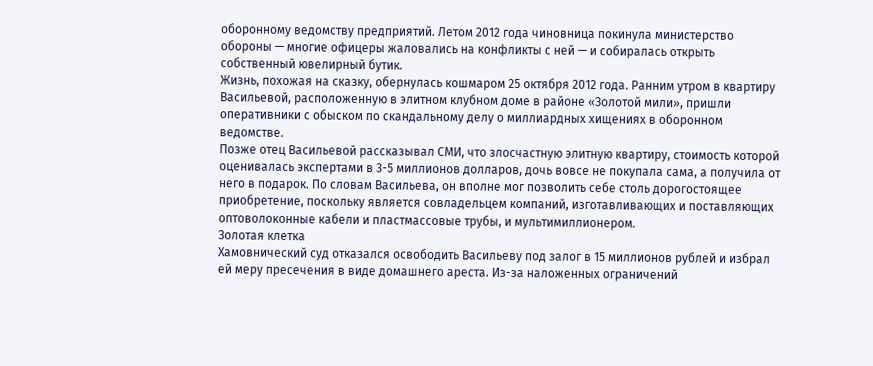оборонному ведомству предприятий. Летом 2012 года чиновница покинула министерство обороны — многие офицеры жаловались на конфликты с ней — и собиралась открыть собственный ювелирный бутик.
Жизнь, похожая на сказку, обернулась кошмаром 25 октября 2012 года. Ранним утром в квартиру Васильевой, расположенную в элитном клубном доме в районе «Золотой мили», пришли оперативники с обыском по скандальному делу о миллиардных хищениях в оборонном ведомстве.
Позже отец Васильевой рассказывал СМИ, что злосчастную элитную квартиру, стоимость которой оценивалась экспертами в 3-5 миллионов долларов, дочь вовсе не покупала сама, а получила от него в подарок. По словам Васильева, он вполне мог позволить себе столь дорогостоящее приобретение, поскольку является совладельцем компаний, изготавливающих и поставляющих оптоволоконные кабели и пластмассовые трубы, и мультимиллионером.
Золотая клетка
Хамовнический суд отказался освободить Васильеву под залог в 15 миллионов рублей и избрал ей меру пресечения в виде домашнего ареста. Из-за наложенных ограничений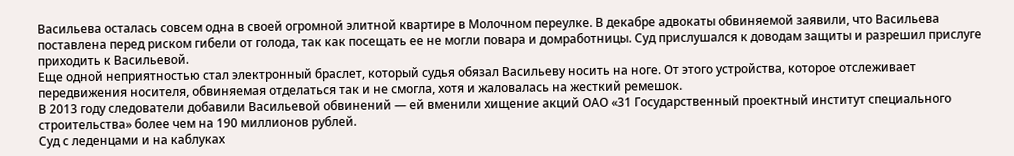Васильева осталась совсем одна в своей огромной элитной квартире в Молочном переулке. В декабре адвокаты обвиняемой заявили, что Васильева поставлена перед риском гибели от голода, так как посещать ее не могли повара и домработницы. Суд прислушался к доводам защиты и разрешил прислуге приходить к Васильевой.
Еще одной неприятностью стал электронный браслет, который судья обязал Васильеву носить на ноге. От этого устройства, которое отслеживает передвижения носителя, обвиняемая отделаться так и не смогла, хотя и жаловалась на жесткий ремешок.
В 2013 году следователи добавили Васильевой обвинений — ей вменили хищение акций ОАО «31 Государственный проектный институт специального строительства» более чем на 190 миллионов рублей.
Суд с леденцами и на каблуках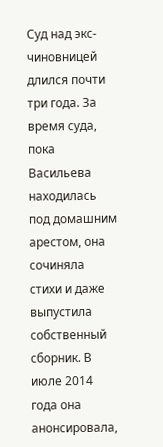Суд над экс-чиновницей длился почти три года. За время суда, пока Васильева находилась под домашним арестом, она сочиняла стихи и даже выпустила собственный сборник. В июле 2014 года она анонсировала,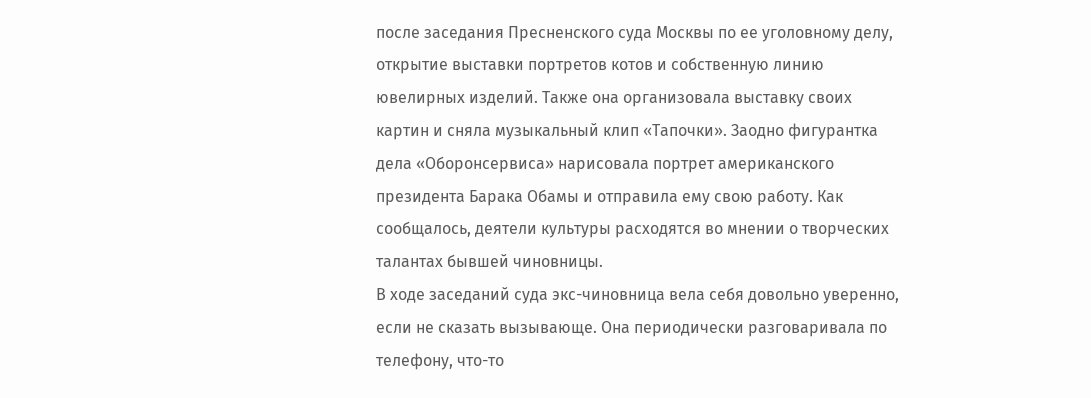после заседания Пресненского суда Москвы по ее уголовному делу, открытие выставки портретов котов и собственную линию ювелирных изделий. Также она организовала выставку своих картин и сняла музыкальный клип «Тапочки». Заодно фигурантка дела «Оборонсервиса» нарисовала портрет американского президента Барака Обамы и отправила ему свою работу. Как сообщалось, деятели культуры расходятся во мнении о творческих талантах бывшей чиновницы.
В ходе заседаний суда экс-чиновница вела себя довольно уверенно, если не сказать вызывающе. Она периодически разговаривала по телефону, что-то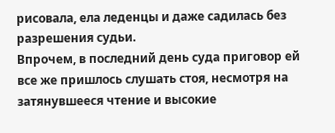рисовала, ела леденцы и даже садилась без разрешения судьи.
Впрочем, в последний день суда приговор ей все же пришлось слушать стоя, несмотря на затянувшееся чтение и высокие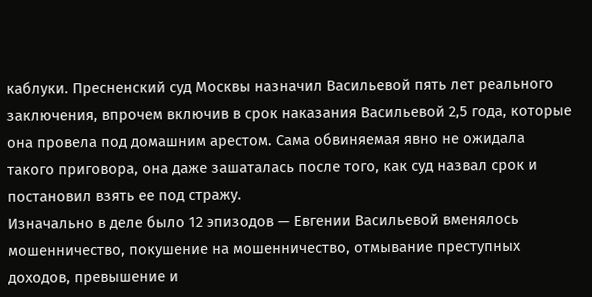каблуки. Пресненский суд Москвы назначил Васильевой пять лет реального заключения, впрочем включив в срок наказания Васильевой 2,5 года, которые она провела под домашним арестом. Сама обвиняемая явно не ожидала такого приговора, она даже зашаталась после того, как суд назвал срок и постановил взять ее под стражу.
Изначально в деле было 12 эпизодов — Евгении Васильевой вменялось мошенничество, покушение на мошенничество, отмывание преступных доходов, превышение и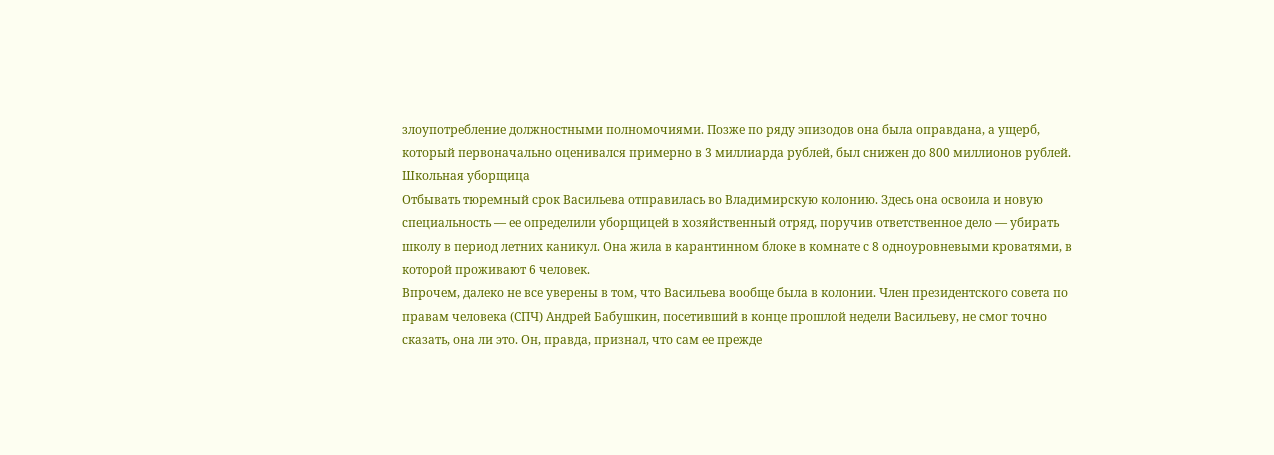злоупотребление должностными полномочиями. Позже по ряду эпизодов она была оправдана, а ущерб, который первоначально оценивался примерно в 3 миллиарда рублей, был снижен до 800 миллионов рублей.
Школьная уборщица
Отбывать тюремный срок Васильева отправилась во Владимирскую колонию. Здесь она освоила и новую специальность — ее определили уборщицей в хозяйственный отряд, поручив ответственное дело — убирать школу в период летних каникул. Она жила в карантинном блоке в комнате с 8 одноуровневыми кроватями, в которой проживают 6 человек.
Впрочем, далеко не все уверены в том, что Васильева вообще была в колонии. Член президентского совета по правам человека (СПЧ) Андрей Бабушкин, посетивший в конце прошлой недели Васильеву, не смог точно сказать, она ли это. Он, правда, признал, что сам ее прежде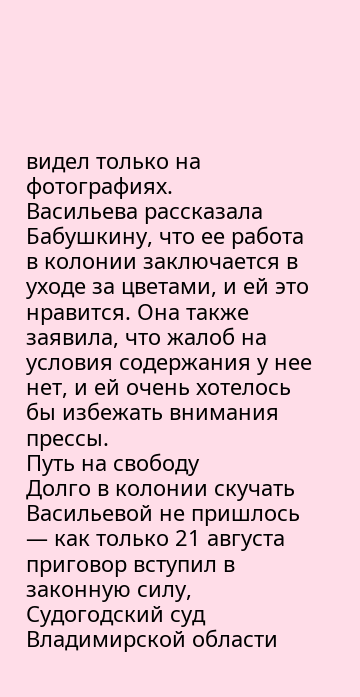видел только на фотографиях.
Васильева рассказала Бабушкину, что ее работа в колонии заключается в уходе за цветами, и ей это нравится. Она также заявила, что жалоб на условия содержания у нее нет, и ей очень хотелось бы избежать внимания прессы.
Путь на свободу
Долго в колонии скучать Васильевой не пришлось — как только 21 августа приговор вступил в законную силу, Судогодский суд Владимирской области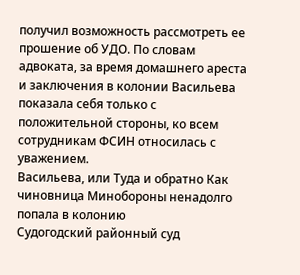получил возможность рассмотреть ее прошение об УДО. По словам адвоката, за время домашнего ареста и заключения в колонии Васильева показала себя только с положительной стороны, ко всем сотрудникам ФСИН относилась с уважением.
Васильева, или Туда и обратно Как чиновница Минобороны ненадолго попала в колонию
Судогодский районный суд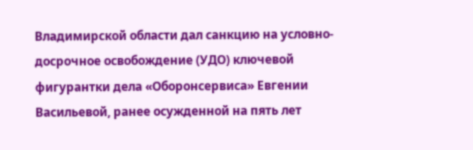Владимирской области дал санкцию на условно-досрочное освобождение (УДО) ключевой фигурантки дела «Оборонсервиса» Евгении Васильевой, ранее осужденной на пять лет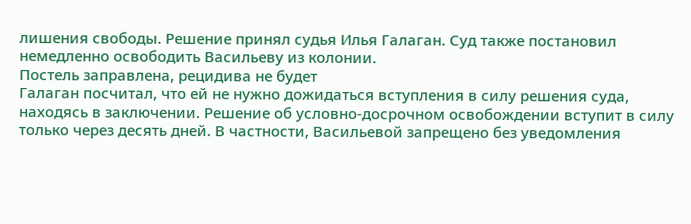лишения свободы. Решение принял судья Илья Галаган. Суд также постановил немедленно освободить Васильеву из колонии.
Постель заправлена, рецидива не будет
Галаган посчитал, что ей не нужно дожидаться вступления в силу решения суда, находясь в заключении. Решение об условно-досрочном освобождении вступит в силу только через десять дней. В частности, Васильевой запрещено без уведомления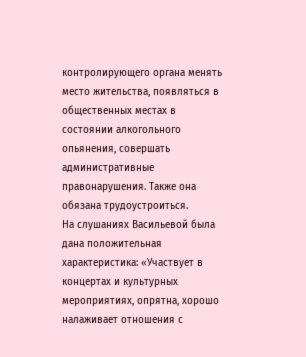контролирующего органа менять место жительства, появляться в общественных местах в состоянии алкогольного опьянения, совершать административные правонарушения. Также она обязана трудоустроиться.
На слушаниях Васильевой была дана положительная характеристика: «Участвует в концертах и культурных мероприятиях, опрятна, хорошо налаживает отношения с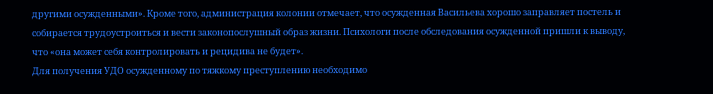другими осужденными». Кроме того, администрация колонии отмечает, что осужденная Васильева хорошо заправляет постель и собирается трудоустроиться и вести законопослушный образ жизни. Психологи после обследования осужденной пришли к выводу, что «она может себя контролировать и рецидива не будет».
Для получения УДО осужденному по тяжкому преступлению необходимо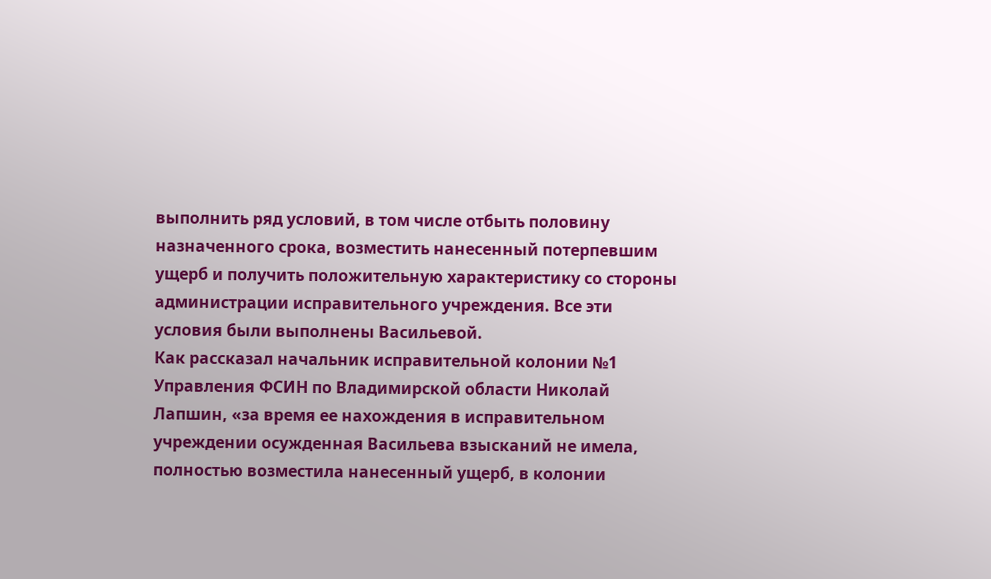выполнить ряд условий, в том числе отбыть половину назначенного срока, возместить нанесенный потерпевшим ущерб и получить положительную характеристику со стороны администрации исправительного учреждения. Все эти условия были выполнены Васильевой.
Как рассказал начальник исправительной колонии №1 Управления ФСИН по Владимирской области Николай Лапшин, «за время ее нахождения в исправительном учреждении осужденная Васильева взысканий не имела, полностью возместила нанесенный ущерб, в колонии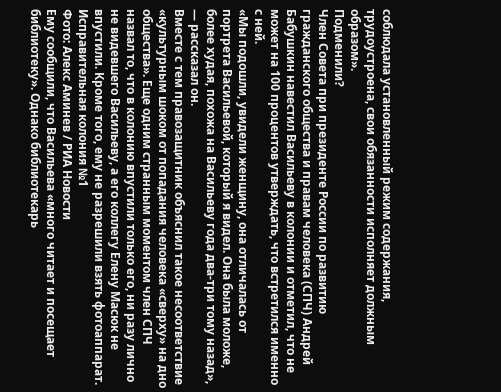соблюдала установленный режим содержания, трудоустроена, свои обязанности исполняет должным образом».
Подменили?
Член Совета при президенте России по развитию гражданского общества и правам человека (СПЧ) Андрей Бабушкин навестил Васильеву в колонии и отметил, что не может на 100 процентов утверждать, что встретился именно с ней.
«Мы подошли, увидели женщину, она отличалась от портрета Васильевой, который я видел. Она была моложе, более худая, похожа на Васильеву года два-три тому назад», — рассказал он.
Вместе с тем правозащитник объяснил такое несоответствие «культурным шоком от попадания человека «сверху» на дно общества». Еще одним странным моментом член СПЧ назвал то, что в колонию впустили только его, ни разу лично не видевшего Васильеву, а его коллегу Елену Масюк не впустили. Кроме того, ему не разрешили взять фотоаппарат.
Исправительная колония №1
Фото: Алекс Аминев / РИА Новости
Ему сообщили, что Васильева «много читает и посещает библиотеку». Однако библиотекарь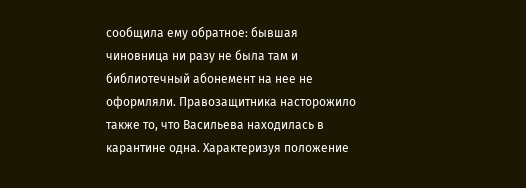сообщила ему обратное: бывшая чиновница ни разу не была там и библиотечный абонемент на нее не оформляли. Правозащитника насторожило также то, что Васильева находилась в карантине одна. Характеризуя положение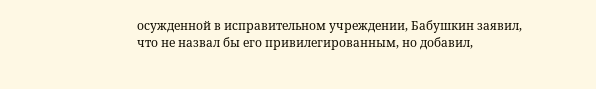осужденной в исправительном учреждении, Бабушкин заявил, что не назвал бы его привилегированным, но добавил,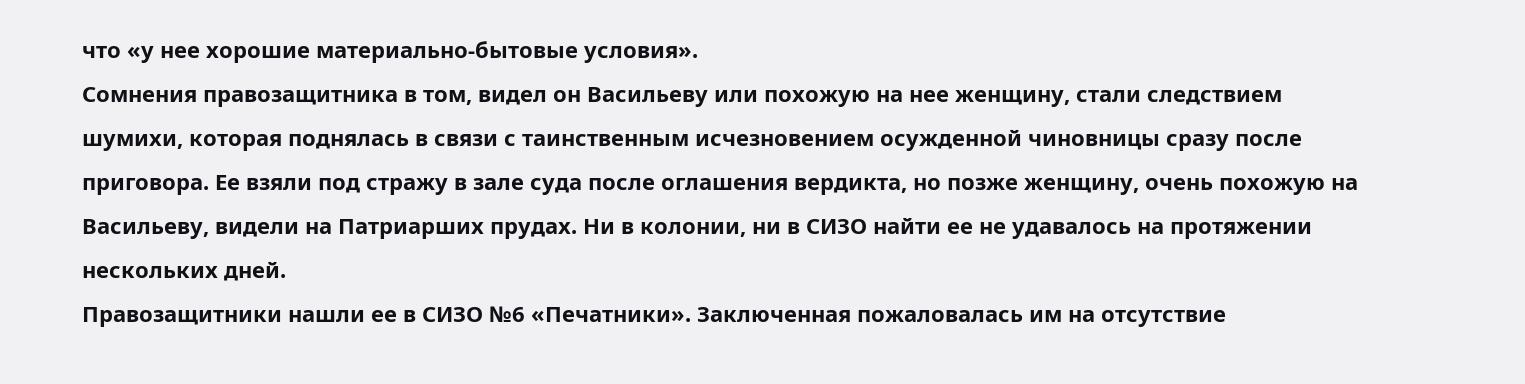что «у нее хорошие материально-бытовые условия».
Сомнения правозащитника в том, видел он Васильеву или похожую на нее женщину, стали следствием шумихи, которая поднялась в связи с таинственным исчезновением осужденной чиновницы сразу после приговора. Ее взяли под стражу в зале суда после оглашения вердикта, но позже женщину, очень похожую на Васильеву, видели на Патриарших прудах. Ни в колонии, ни в СИЗО найти ее не удавалось на протяжении нескольких дней.
Правозащитники нашли ее в СИЗО №6 «Печатники». Заключенная пожаловалась им на отсутствие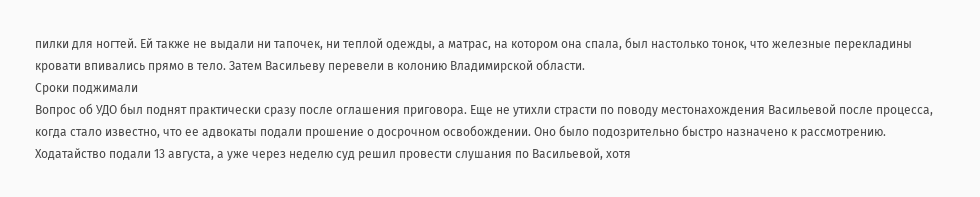пилки для ногтей. Ей также не выдали ни тапочек, ни теплой одежды, а матрас, на котором она спала, был настолько тонок, что железные перекладины кровати впивались прямо в тело. Затем Васильеву перевели в колонию Владимирской области.
Сроки поджимали
Вопрос об УДО был поднят практически сразу после оглашения приговора. Еще не утихли страсти по поводу местонахождения Васильевой после процесса, когда стало известно, что ее адвокаты подали прошение о досрочном освобождении. Оно было подозрительно быстро назначено к рассмотрению. Ходатайство подали 13 августа, а уже через неделю суд решил провести слушания по Васильевой, хотя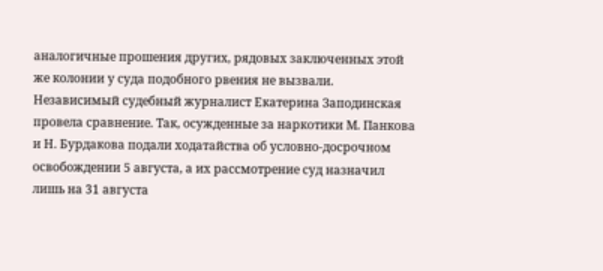аналогичные прошения других, рядовых заключенных этой же колонии у суда подобного рвения не вызвали.
Независимый судебный журналист Екатерина Заподинская провела сравнение. Так, осужденные за наркотики М. Панкова и Н. Бурдакова подали ходатайства об условно-досрочном освобождении 5 августа, а их рассмотрение суд назначил лишь на 31 августа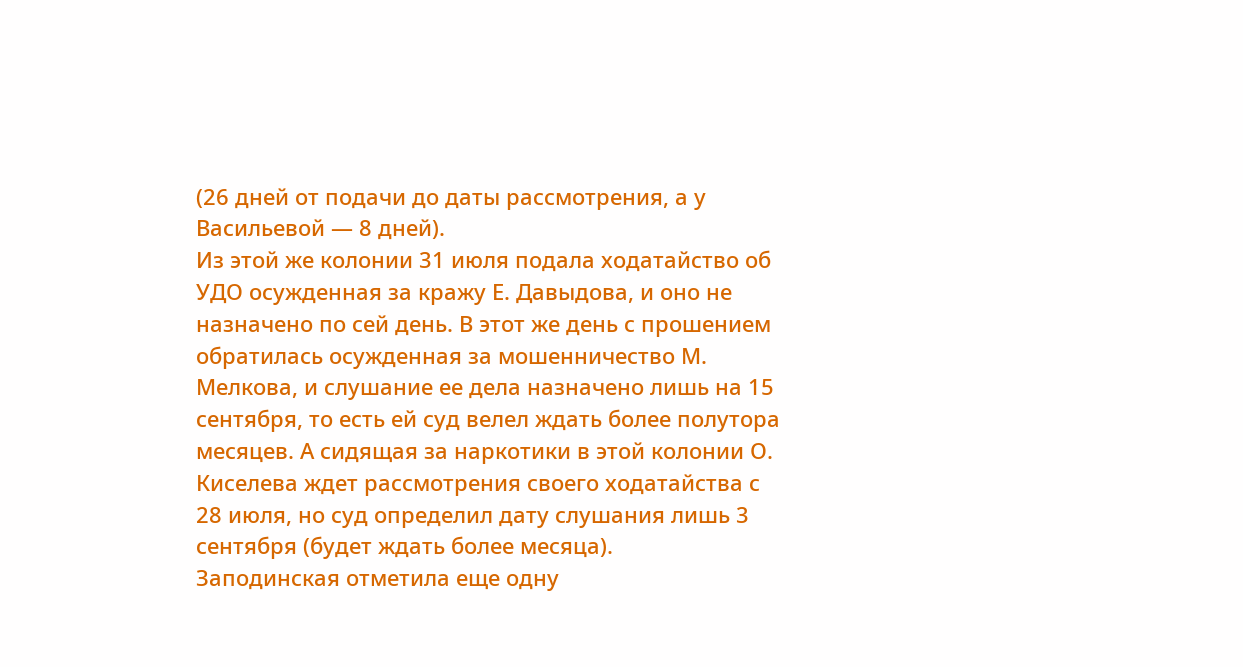(26 дней от подачи до даты рассмотрения, а у Васильевой — 8 дней).
Из этой же колонии 31 июля подала ходатайство об УДО осужденная за кражу Е. Давыдова, и оно не назначено по сей день. В этот же день с прошением обратилась осужденная за мошенничество М. Мелкова, и слушание ее дела назначено лишь на 15 сентября, то есть ей суд велел ждать более полутора месяцев. А сидящая за наркотики в этой колонии О. Киселева ждет рассмотрения своего ходатайства с 28 июля, но суд определил дату слушания лишь 3 сентября (будет ждать более месяца).
Заподинская отметила еще одну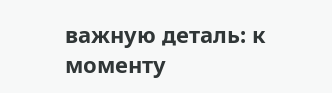важную деталь: к моменту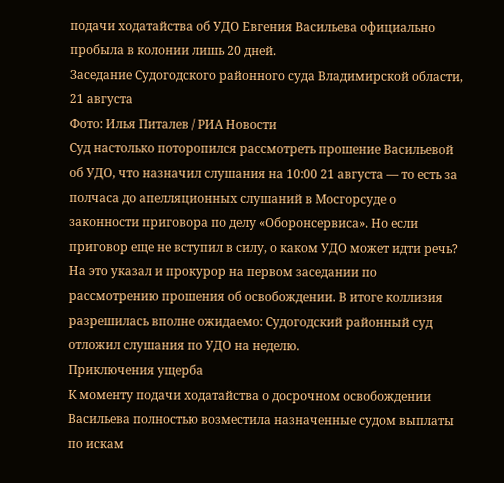подачи ходатайства об УДО Евгения Васильева официально пробыла в колонии лишь 20 дней.
Заседание Судогодского районного суда Владимирской области, 21 августа
Фото: Илья Питалев / РИА Новости
Суд настолько поторопился рассмотреть прошение Васильевой об УДО, что назначил слушания на 10:00 21 августа — то есть за полчаса до апелляционных слушаний в Мосгорсуде о законности приговора по делу «Оборонсервиса». Но если приговор еще не вступил в силу, о каком УДО может идти речь? На это указал и прокурор на первом заседании по рассмотрению прошения об освобождении. В итоге коллизия разрешилась вполне ожидаемо: Судогодский районный суд отложил слушания по УДО на неделю.
Приключения ущерба
К моменту подачи ходатайства о досрочном освобождении Васильева полностью возместила назначенные судом выплаты по искам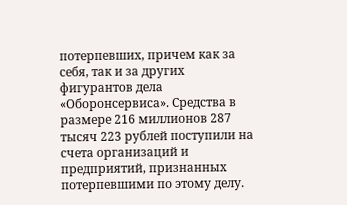потерпевших, причем как за себя, так и за других фигурантов дела «Оборонсервиса». Средства в размере 216 миллионов 287 тысяч 223 рублей поступили на счета организаций и предприятий, признанных потерпевшими по этому делу.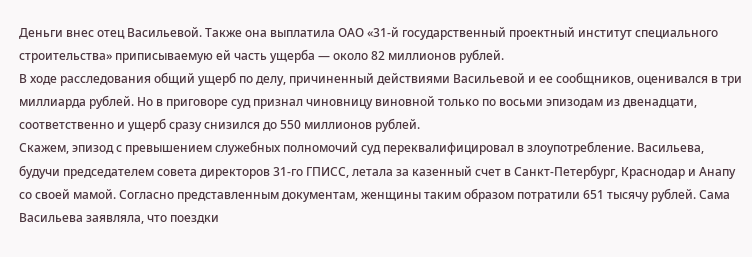Деньги внес отец Васильевой. Также она выплатила ОАО «31-й государственный проектный институт специального строительства» приписываемую ей часть ущерба — около 82 миллионов рублей.
В ходе расследования общий ущерб по делу, причиненный действиями Васильевой и ее сообщников, оценивался в три миллиарда рублей. Но в приговоре суд признал чиновницу виновной только по восьми эпизодам из двенадцати, соответственно и ущерб сразу снизился до 550 миллионов рублей.
Скажем, эпизод с превышением служебных полномочий суд переквалифицировал в злоупотребление. Васильева, будучи председателем совета директоров 31-го ГПИСС, летала за казенный счет в Санкт-Петербург, Краснодар и Анапу со своей мамой. Согласно представленным документам, женщины таким образом потратили 651 тысячу рублей. Сама Васильева заявляла, что поездки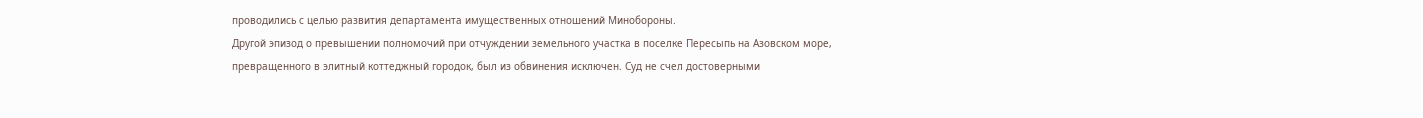проводились с целью развития департамента имущественных отношений Минобороны.
Другой эпизод о превышении полномочий при отчуждении земельного участка в поселке Пересыпь на Азовском море, превращенного в элитный коттеджный городок, был из обвинения исключен. Суд не счел достоверными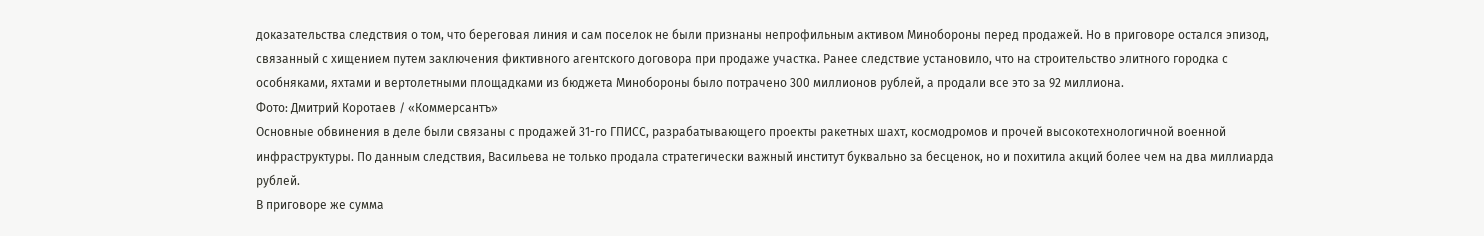доказательства следствия о том, что береговая линия и сам поселок не были признаны непрофильным активом Минобороны перед продажей. Но в приговоре остался эпизод, связанный с хищением путем заключения фиктивного агентского договора при продаже участка. Ранее следствие установило, что на строительство элитного городка с особняками, яхтами и вертолетными площадками из бюджета Минобороны было потрачено 300 миллионов рублей, а продали все это за 92 миллиона.
Фото: Дмитрий Коротаев / «Коммерсантъ»
Основные обвинения в деле были связаны с продажей 31-го ГПИСС, разрабатывающего проекты ракетных шахт, космодромов и прочей высокотехнологичной военной инфраструктуры. По данным следствия, Васильева не только продала стратегически важный институт буквально за бесценок, но и похитила акций более чем на два миллиарда рублей.
В приговоре же сумма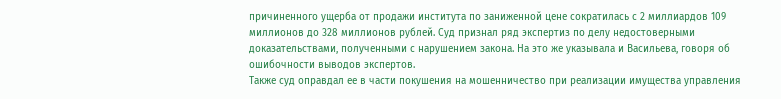причиненного ущерба от продажи института по заниженной цене сократилась с 2 миллиардов 109 миллионов до 328 миллионов рублей. Суд признал ряд экспертиз по делу недостоверными доказательствами, полученными с нарушением закона. На это же указывала и Васильева, говоря об ошибочности выводов экспертов.
Также суд оправдал ее в части покушения на мошенничество при реализации имущества управления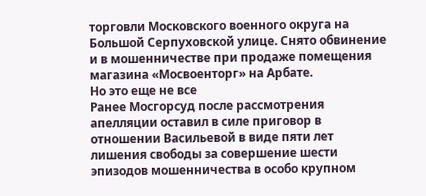торговли Московского военного округа на Большой Серпуховской улице. Снято обвинение и в мошенничестве при продаже помещения магазина «Мосвоенторг» на Арбате.
Но это еще не все
Ранее Мосгорсуд после рассмотрения апелляции оставил в силе приговор в отношении Васильевой в виде пяти лет лишения свободы за совершение шести эпизодов мошенничества в особо крупном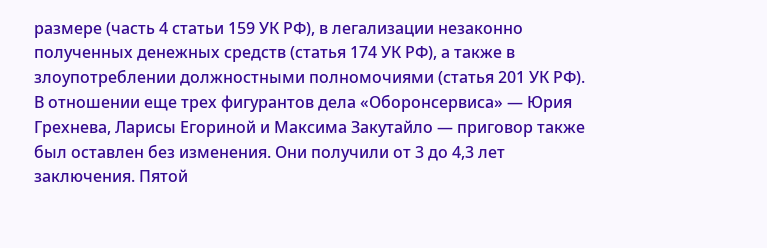размере (часть 4 статьи 159 УК РФ), в легализации незаконно полученных денежных средств (статья 174 УК РФ), а также в злоупотреблении должностными полномочиями (статья 201 УК РФ).
В отношении еще трех фигурантов дела «Оборонсервиса» — Юрия Грехнева, Ларисы Егориной и Максима Закутайло — приговор также был оставлен без изменения. Они получили от 3 до 4,3 лет заключения. Пятой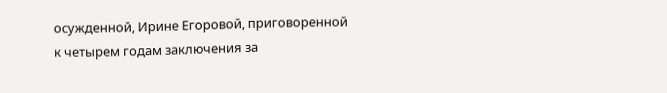осужденной, Ирине Егоровой, приговоренной к четырем годам заключения за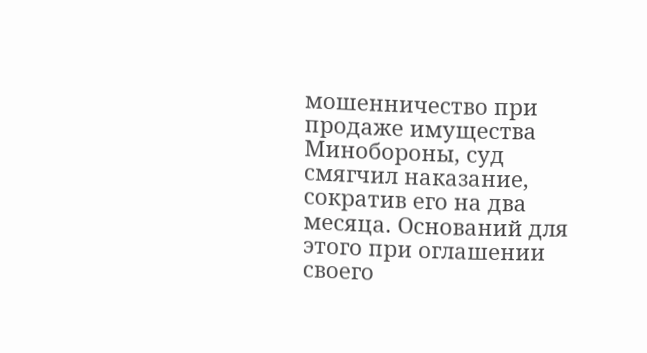мошенничество при продаже имущества Минобороны, суд смягчил наказание, сократив его на два месяца. Оснований для этого при оглашении своего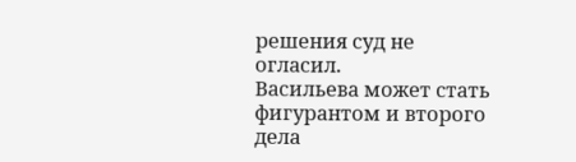решения суд не огласил.
Васильева может стать фигурантом и второго дела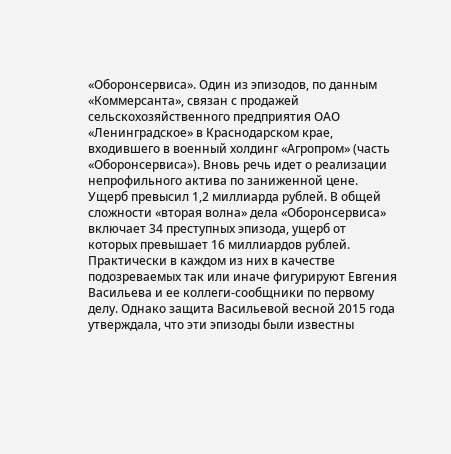«Оборонсервиса». Один из эпизодов, по данным «Коммерсанта», связан с продажей сельскохозяйственного предприятия ОАО «Ленинградское» в Краснодарском крае, входившего в военный холдинг «Агропром» (часть «Оборонсервиса»). Вновь речь идет о реализации непрофильного актива по заниженной цене. Ущерб превысил 1,2 миллиарда рублей. В общей сложности «вторая волна» дела «Оборонсервиса» включает 34 преступных эпизода, ущерб от которых превышает 16 миллиардов рублей.
Практически в каждом из них в качестве подозреваемых так или иначе фигурируют Евгения Васильева и ее коллеги-сообщники по первому делу. Однако защита Васильевой весной 2015 года утверждала, что эти эпизоды были известны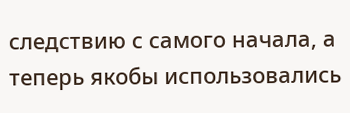следствию с самого начала, а теперь якобы использовались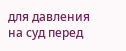для давления на суд перед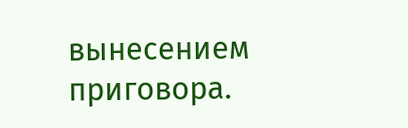вынесением приговора.